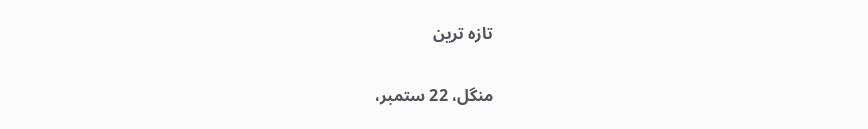تازہ ترین

منگل، 22 ستمبر،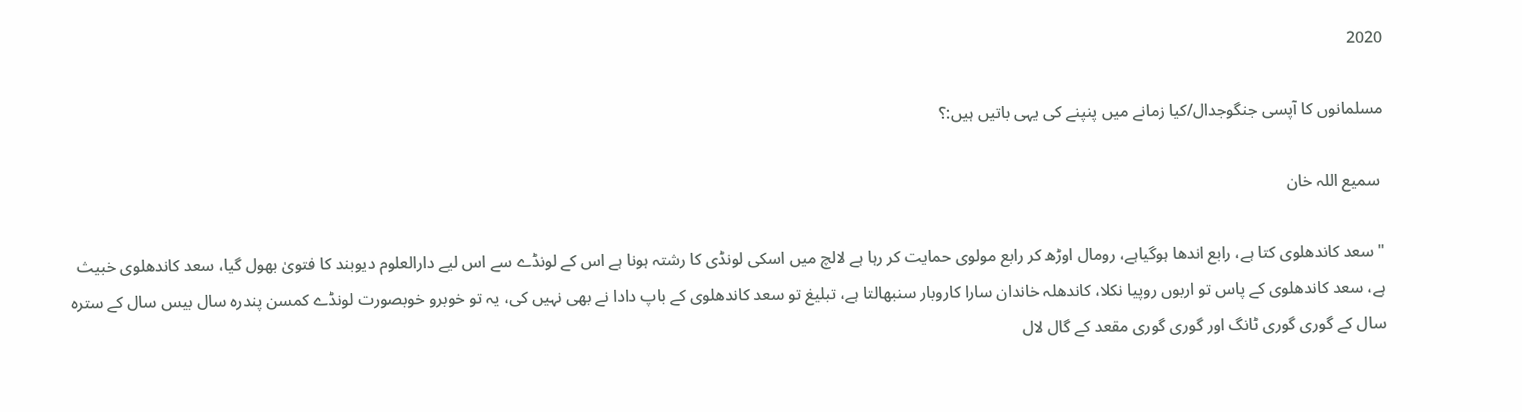2020

مسلمانوں کا آپسی جنگوجدال/کیا زمانے میں پنپنے کی یہی باتیں ہیں:؟

 سمیع اللہ خان

" سعد کاندھلوی کتا ہے، رابع اندھا ہوگیاہے، رومال اوڑھ کر رابع مولوی حمایت کر رہا ہے لالچ میں اسکی لونڈی کا رشتہ ہونا ہے اس کے لونڈے سے اس لیے دارالعلوم دیوبند کا فتویٰ بھول گیا، سعد کاندھلوی خبیث ہے، سعد کاندھلوی کے پاس تو اربوں روپیا نکلا، کاندھلہ خاندان سارا کاروبار سنبھالتا ہے، تبلیغ تو سعد کاندھلوی کے باپ دادا نے بھی نہیں کی، یہ تو خوبرو خوبصورت لونڈے کمسن پندرہ سال بیس سال کے سترہ سال کے گوری گوری ٹانگ اور گوری گوری مقعد کے گال لال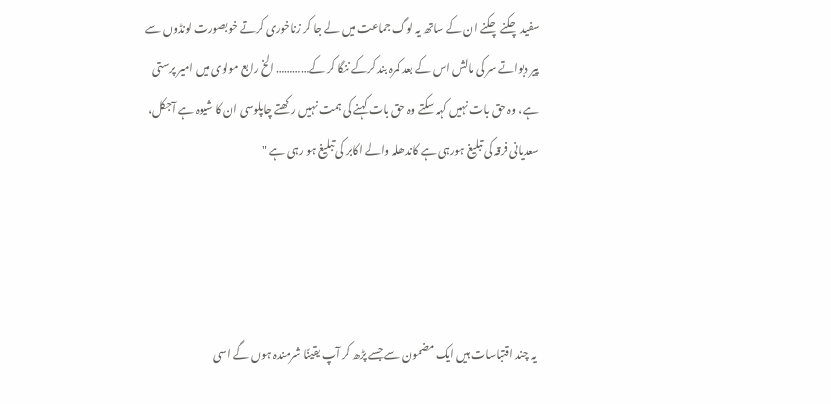سفید چکنے چکنے ان کے ساتھ یہ لوگ جماعت میں لے جا کر زناخوری کرتے خوبصورت لونڈوں سے پیر دبواتے سر کی مالش اس کے بعد کمرہ بند کرکے ننگا کر کے………… الخ رابع مولوی میں امیر پرستی ہے، وہ حق بات نہیں کہہ سکتے وہ حق بات کہنے کی ہمت نہیں رکھتے چاپلوسی ان کا شیوہ ہے آجکل، سعدیانی فرقہ کی تبلیغ ہورہی ہے کاندھلہ والے اکابر کی تبلیغ ہو رہی ہے "




 یہ چند اقتباسات ہیں ایک مضمون سے جسے پڑھ کر آپ یقینًا شرمندہ ہوں گے اسی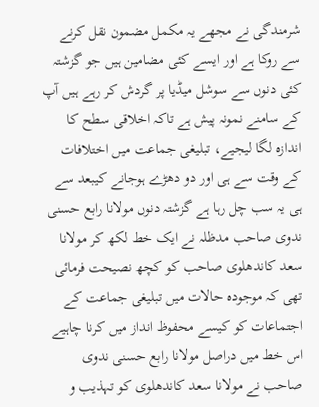شرمندگی نے مجھے یہ مکمل مضمون نقل کرنے سے روکا ہے اور ایسے کئی مضامین ہیں جو گزشتہ کئی دنوں سے سوشل میڈیا پر گردش کر رہے ہیں آپ کے سامنے نمونہ پیش ہے تاکہ اخلاقی سطح کا اندازہ لگا لیجیے، تبلیغی جماعت میں اختلافات کے وقت سے ہی اور دو دھڑے ہوجانے کیبعد سے ہی یہ سب چل رہا ہے گزشتہ دنوں مولانا رابع حسنی ندوی صاحب مدظلہ نے ایک خط لکھ کر مولانا سعد کاندھلوی صاحب کو کچھ نصیحت فرمائی تھی کہ موجودہ حالات میں تبلیغی جماعت کے اجتماعات کو کیسے محفوظ انداز میں کرنا چاہیے اس خط میں دراصل مولانا رابع حسنی ندوی صاحب نے مولانا سعد کاندھلوی کو تہذیب و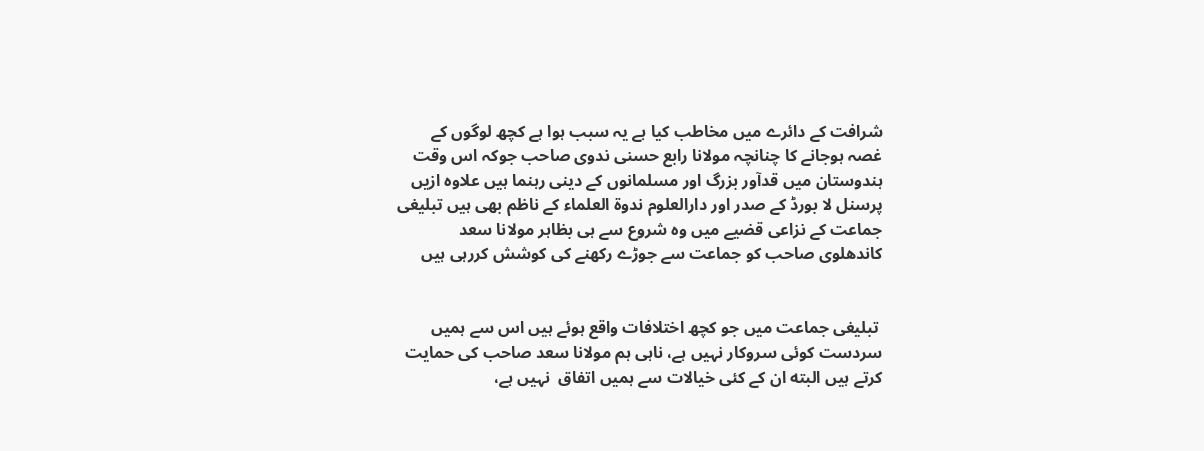شرافت کے دائرے میں مخاطب کیا ہے یہ سبب ہوا ہے کچھ لوگوں کے غصہ ہوجانے کا چنانچہ مولانا رابع حسنی ندوی صاحب جوکہ اس وقت ہندوستان میں قدآور بزرگ اور مسلمانوں کے دینی رہنما ہیں علاوہ ازیں پرسنل لا بورڈ کے صدر اور دارالعلوم ندوۃ العلماء کے ناظم بھی ہیں تبلیغی جماعت کے نزاعی قضیے میں وہ شروع سے ہی بظاہر مولانا سعد کاندھلوی صاحب کو جماعت سے جوڑے رکھنے کی کوشش کررہی ہیں


 تبلیغی جماعت میں جو کچھ اختلافات واقع ہوئے ہیں اس سے ہمیں سردست کوئی سروکار نہیں ہے، ناہی ہم مولانا سعد صاحب کی حمایت کرتے ہیں البته ان کے کئی خیالات سے ہمیں اتفاق  نہیں ہے،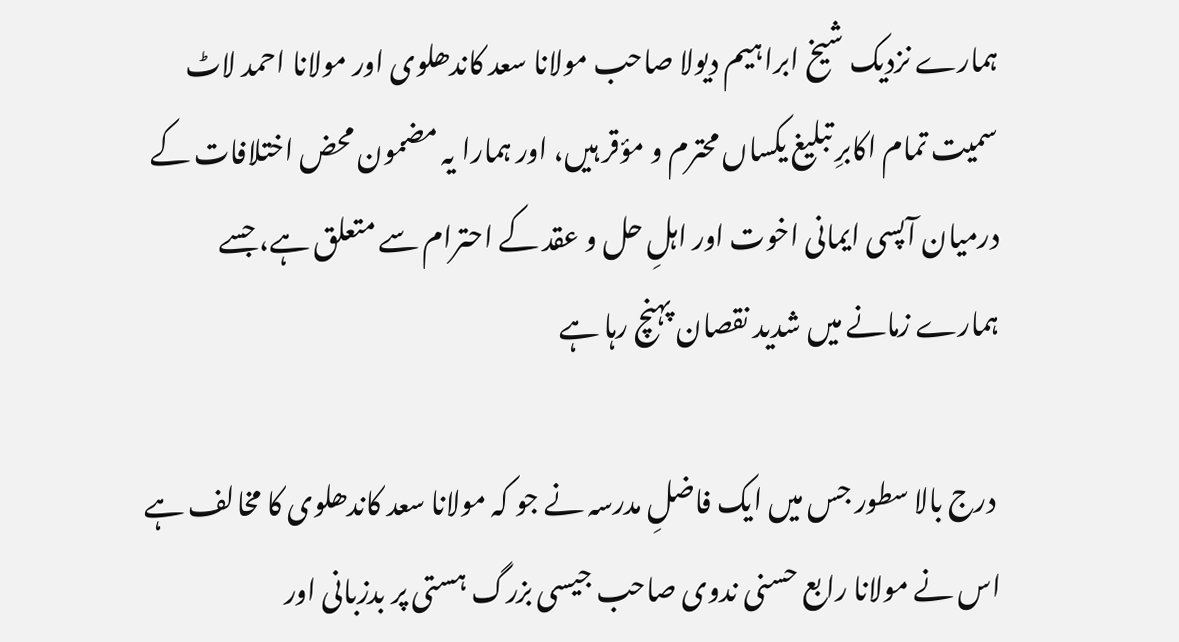ہمارے نزدیک شیخ ابراہیم دیولا صاحب مولانا سعد کاندھلوی اور مولانا احمد لاٹ سمیت تمام اکابرِ تبلیغ یکساں محترم و مؤقر ہیں، اور ہمارا یہ مضمون محض اختلافات کے درمیان آپسی ایمانی اخوت اور اہلِ حل و عقد کے احترام سے متعلق ہے، جسے ہمارے زمانے میں شدید نقصان پہنچ رہا ہے

 درج بالا سطور جس میں ایک فاضلِ مدرسہ نے جو کہ مولانا سعد کاندھلوی کا مخالف ہے اس نے مولانا رابع حسنی ندوی صاحب جیسی بزرگ ہستی پر بدزبانی اور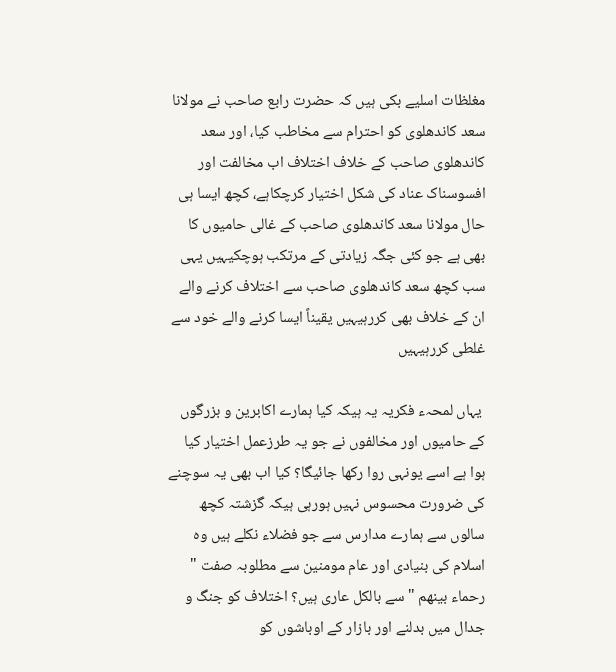مغلظات اسلیے بکی ہیں کہ حضرت رابع صاحب نے مولانا سعد کاندھلوی کو احترام سے مخاطب کیا، اور سعد کاندھلوی صاحب کے خلاف اختلاف اب مخالفت اور افسوسناک عناد کی شکل اختیار کرچکاہے، کچھ ایسا ہی حال مولانا سعد کاندھلوی صاحب کے غالی حامیوں کا بھی ہے جو کئی جگہ زیادتی کے مرتکب ہوچکیہیں یہی سب کچھ سعد کاندھلوی صاحب سے اختلاف کرنے والے ان کے خلاف بھی کررہیہیں یقیناً ایسا کرنے والے خود سے غلطی کررہیہیں

 یہاں لمحہء فکریہ یہ ہیکہ کیا ہمارے اکابرین و بزرگوں کے حامیوں اور مخالفوں نے جو یہ طرزعمل اختیار کیا ہوا ہے اسے یونہی روا رکھا جائیگا؟ کیا اب بھی یہ سوچنے کی ضرورت محسوس نہیں ہورہی ہیکہ گزشتہ کچھ سالوں سے ہمارے مدارس سے جو فضلاء نکلے ہیں وہ اسلام کی بنیادی اور عام مومنین سے مطلوبہ صفت " رحماء بینھم " سے بالکل عاری ہیں؟ اختلاف کو جنگ و جدال میں بدلنے اور بازار کے اوباشوں کو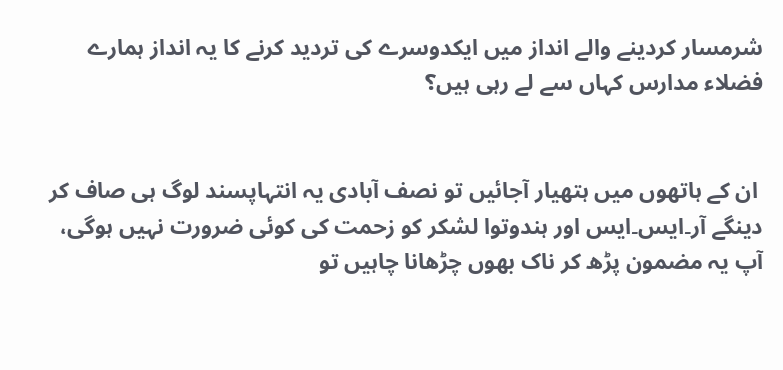شرمسار کردینے والے انداز میں ایکدوسرے کی تردید کرنے کا یہ انداز ہمارے فضلاء مدارس کہاں سے لے رہی ہیں؟


 ان کے ہاتھوں میں ہتھیار آجائیں تو نصف آبادی یہ انتہاپسند لوگ ہی صاف کر دینگے آر۔ایس۔ایس اور ہندوتوا لشکر کو زحمت کی کوئی ضرورت نہیں ہوگی، آپ یہ مضمون پڑھ کر ناک بھوں چڑھانا چاہیں تو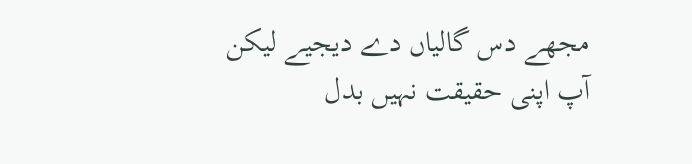مجھے دس گالیاں دے دیجیے لیکن آپ اپنی حقیقت نہیں بدل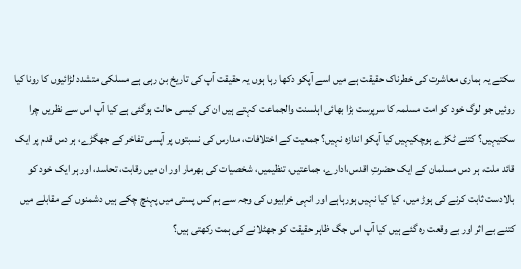سکتے یہ ہماری معاشرت کی خطرناک حقیقت ہے میں اسے آپکو دکھا رہا ہوں یہ حقیقت آپ کی تاریخ بن رہی ہے مسلکی متشدد لڑائیوں کا رونا کیا روئیں جو لوگ خود کو امت مسلمہ کا سرپرست بڑا بھائی اہلسنت والجماعت کہتے ہیں ان کی کیسی حالت ہوگئی ہے کیا آپ اس سے نظریں چرا سکتیہیں؟ کتنے ٹکڑے ہوچکیہیں کیا آپکو اندازہ نہیں؟ جمعیت کے اختلافات، مدارس کی نسبتوں پر آپسی تفاخر کے جھگڑے، ہر دس قدم پر ایک قائد ملت، ہر دس مسلمان کے ایک حضرتِ اقدس،ادارے، جماعتیں، تنظیمیں، شخصیات کی بھرمار اور ان میں رقابت، تحاسد، اور ہر ایک خود کو بالادست ثابت کرنے کی ہوڑ میں، کیا کیا نہیں ہورہاہے اور انہی خرابیوں کی وجہ سے ہم کس پستی میں پہنچ چکے ہیں دشمنوں کے مقابلے میں کتنے بے اثر اور بے وقعت رہ گئے ہیں کیا آپ اس جگ ظاہر حقیقت کو جھٹلانے کی ہمت رکھتی ہیں؟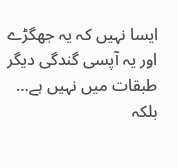ایسا نہیں کہ یہ جھگڑے اور یہ آپسی گندگی دیگر طبقات میں نہیں ہے… بلکہ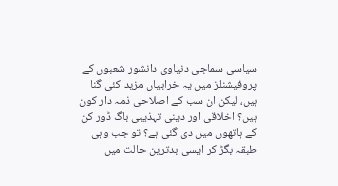سیاسی سماجی دنیاوی دانشور شعبوں کے پروفیشنلز میں یہ خرابیاں مزید کئی گنا ہیں، لیکن ان سب کے اصلاحی ذمہ دار کون ہیں؟ اخلاقی اور دینی تہذیبی باگ ڈور کن کے ہاتھوں میں دی گئی ہے؟ تو جب وہی طبقہ بگڑ کر ایسی بدترین حالت میں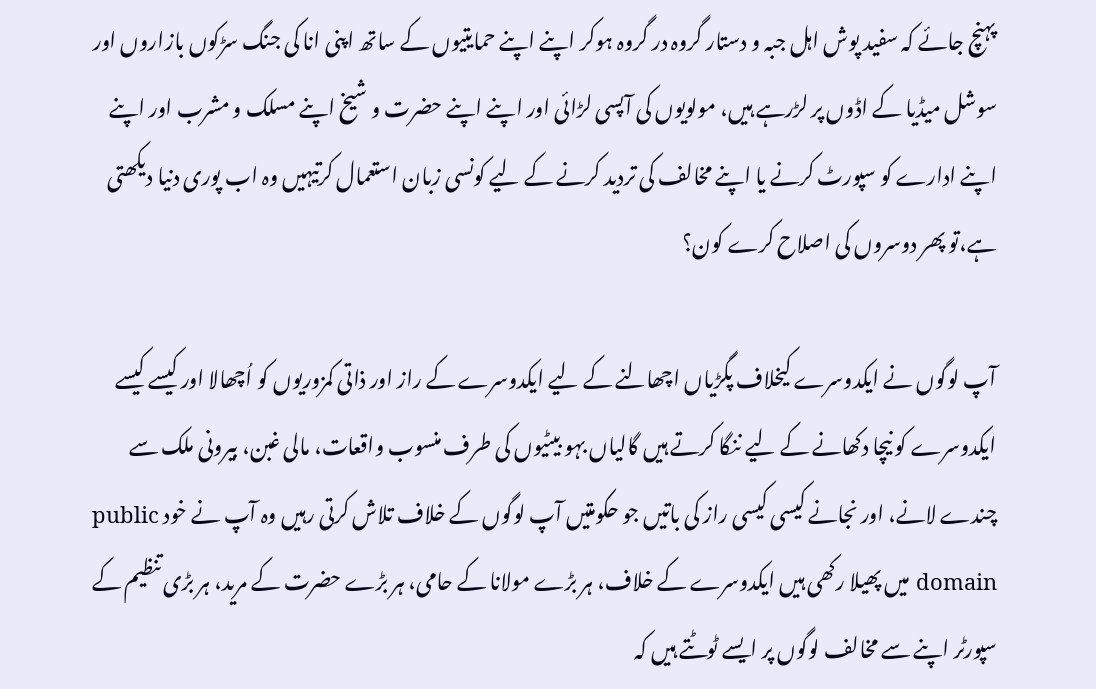پہنچ جائے کہ سفید پوش اہل جبہ و دستار گروہ در گروہ ہوکر اپنے اپنے حمایتیوں کے ساتھ اپنی انا کی جنگ سڑکوں بازاروں اور سوشل میڈیا کے اڈوں پر لڑرہے ہیں، مولویوں کی آپسی لڑائی اور اپنے اپنے حضرت و شیخ اپنے مسلک و مشرب اور اپنے اپنے ادارے کو سپورٹ کرنے یا اپنے مخالف کی تردید کرنے کے لیے کونسی زبان استعمال کرتیہیں وہ اب پوری دنیا دیکھتی ہے،تو پھر دوسروں کی اصلاح کرے کون؟

آپ لوگوں نے ایکدوسرے کیخلاف پگڑیاں اچھالنے کے لیے ایکدوسرے کے راز اور ذاتی کمزوریوں کو اُچھالا اور کیسے کیسے ایکدوسرے کو نیچا دکھانے کے لیے ننگا کرتے ہیں گالیاں بہو بیٹیوں کی طرف منسوب واقعات، مالی غبن، بیرونی ملک سے چندے لانے، اور نجانے کیسی کیسی راز کی باتیں جو حکومتیں آپ لوگوں کے خلاف تلاش کرتی رہیں وہ آپ نے خود public domain میں پھیلا رکھی ہیں ایکدوسرے کے خلاف، ہر بڑے مولانا کے حامی، ہر بڑے حضرت کے مرید، ہر بڑی تنظیم کے سپورٹر اپنے سے مخالف لوگوں پر ایسے ٹوٹتے ہیں کہ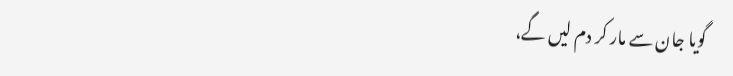گویا جان سے مار کر دم لیں گے،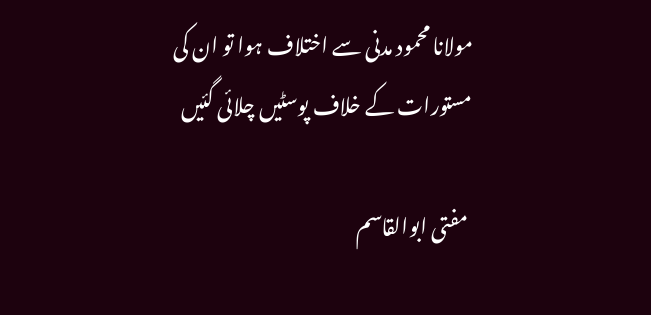مولانا محمود مدنی سے اختلاف ہوا تو ان کی مستورات کے خلاف پوسٹیں چلائی گئیں

 مفتی ابوالقاسم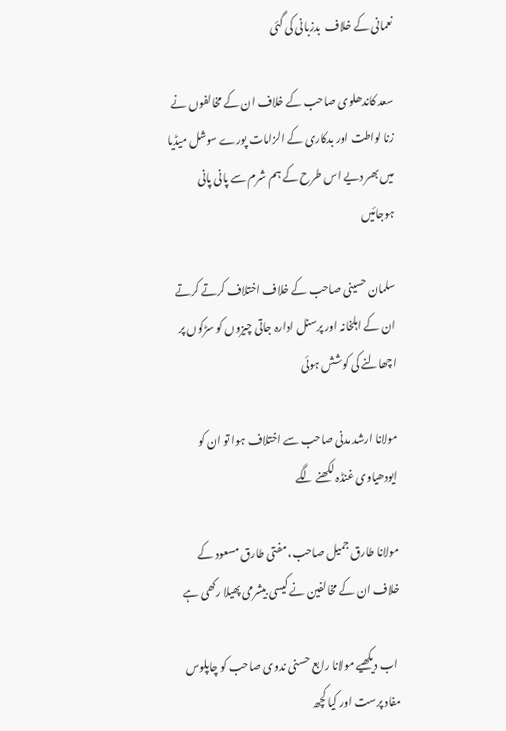نعمانی کے خلاف  بدزبانی کی گئی

سعد کاندھلوی صاحب کے خلاف ان کے مخالفوں نے زنا لواطت اور بدکاری کے الزامات پورے سوشل میڈیا میں بھر دیے اس طرح کے ہم شرم سے پانی پانی ہوجائیں

سلمان حسینی صاحب کے خلاف اختلاف کرتے کرتے ان کے اہلخانہ اور پرسنل ادارہ جاتی چیزوں کو سڑکوں پر اچھالنے کی کوشش ہوئی

مولانا ارشد مدنی صاحب سے اختلاف ہوا تو ان کو ایودھیاوی غنڈہ لکھنے لگے

مولانا طارق جمیل صاحب، مفتی طارق مسعود کے خلاف ان کے مخالفین نے کیسی بیشرمی پھیلا رکھی ہے

 اب دیکھیے مولانا رابع حسنی ندوی صاحب کو چاپلوس مفاد پرست اور کیا کچھ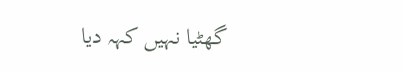گھٹیا نہیں کہہ دیا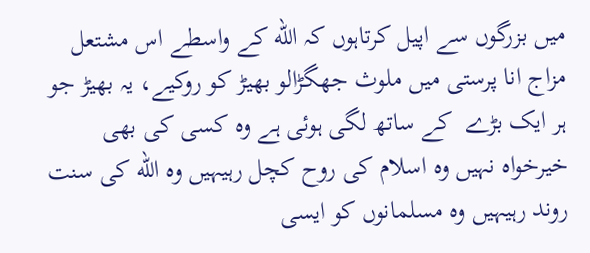میں بزرگوں سے اپیل کرتاہوں کہ الله کے واسطے اس مشتعل مزاج انا پرستی میں ملوث جھگڑالو بھیڑ کو روکیے، یہ بھیڑ جو ہر ایک بڑے  کے ساتھ لگی ہوئی ہے وہ کسی کی بھی خیرخواہ نہیں وہ اسلام کی روح کچل رہیہیں وہ الله کی سنت روند رہیہیں وہ مسلمانوں کو ایسی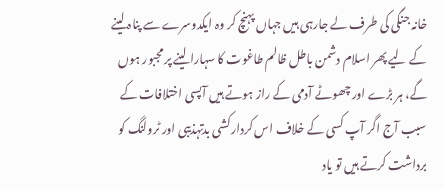خانہ جنگی کی طرف لے جارہی ہیں جہاں پہنچ کر وہ ایکدوسرے سے پناہ لینے کے لیے پھر اسلام دشمن باطل ظالم طاغوت کا سہارا لینے پر مجبور ہوں گے، ہر بڑے اور چھوٹے آدمی کے راز ہوتے ہیں آپسی اختلافات کے سبب آج اگر آپ کسی کے خلاف اس کردارکشی بدتہذیبی اور ٹرولنگ کو برداشت کرتے ہیں تو یاد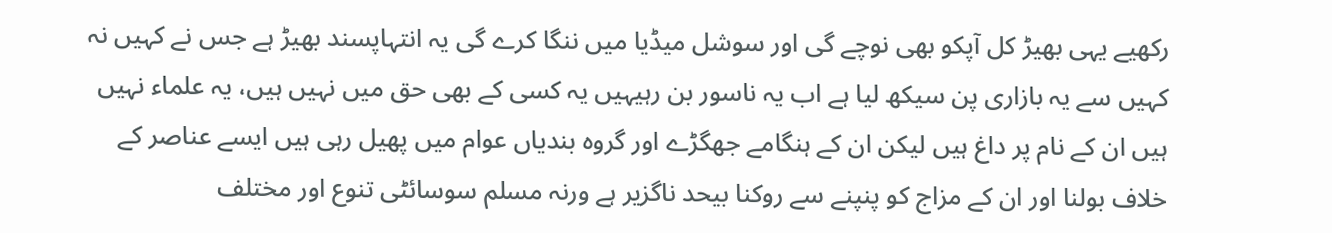رکھیے یہی بھیڑ کل آپکو بھی نوچے گی اور سوشل میڈیا میں ننگا کرے گی یہ انتہاپسند بھیڑ ہے جس نے کہیں نہ کہیں سے یہ بازاری پن سیکھ لیا ہے اب یہ ناسور بن رہیہیں یہ کسی کے بھی حق میں نہیں ہیں، یہ علماء نہیں ہیں ان کے نام پر داغ ہیں لیکن ان کے ہنگامے جھگڑے اور گروہ بندیاں عوام میں پھیل رہی ہیں ایسے عناصر کے خلاف بولنا اور ان کے مزاج کو پنپنے سے روکنا بیحد ناگزیر ہے ورنہ مسلم سوسائٹی تنوع اور مختلف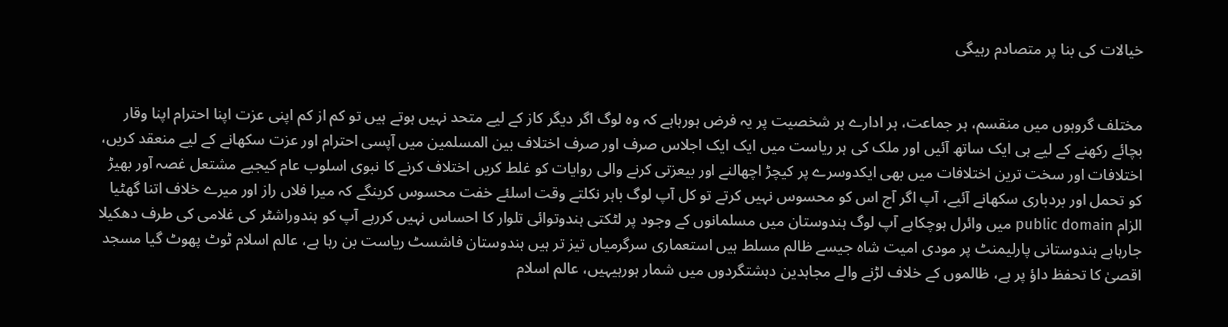خیالات کی بنا پر متصادم رہیگی


مختلف گروہوں میں منقسم، ہر جماعت، ہر ادارے ہر شخصیت پر یہ فرض ہورہاہے کہ وہ لوگ اگر دیگر کاز کے ليے متحد نہیں ہوتے ہیں تو کم از کم اپنی عزت اپنا احترام اپنا وقار بچائے رکھنے کے ليے ہی ایک ساتھ آئیں اور ملک کی ہر ریاست میں ایک ایک اجلاس صرف اور صرف اختلاف بین المسلمین میں آپسی احترام اور عزت سکھانے کے لیے منعقد کریں، اختلافات اور سخت ترین اختلافات میں بھی ایکدوسرے پر کیچڑ اچھالنے اور بیعزتی کرنے والی روایات کو غلط کریں اختلاف کرنے کا نبوی اسلوب عام کیجیے مشتعل غصہ آور بھیڑ کو تحمل اور بردباری سکھانے آئیے، آپ اگر آج اس کو محسوس نہیں کرتے تو کل آپ لوگ باہر نکلتے وقت اسلئے خفت محسوس کرینگے کہ میرا فلاں راز اور میرے خلاف اتنا گھٹیا الزام public domain میں وائرل ہوچکاہے آپ لوگ ہندوستان میں مسلمانوں کے وجود پر لٹکتی ہندوتوائی تلوار کا احساس نہیں کررہے آپ کو ہندوراشٹر کی غلامی کی طرف دھکیلا جارہاہے ہندوستانی پارلیمنٹ پر مودی امیت شاہ جیسے ظالم مسلط ہیں استعماری سرگرمیاں تیز تر ہیں ہندوستان فاشسٹ ریاست بن رہا ہے، عالم اسلام ٹوٹ پھوٹ گیا مسجد اقصیٰ کا تحفظ داؤ پر ہے، ظالموں کے خلاف لڑنے والے مجاہدین دہشتگردوں میں شمار ہورہیہیں، عالم اسلام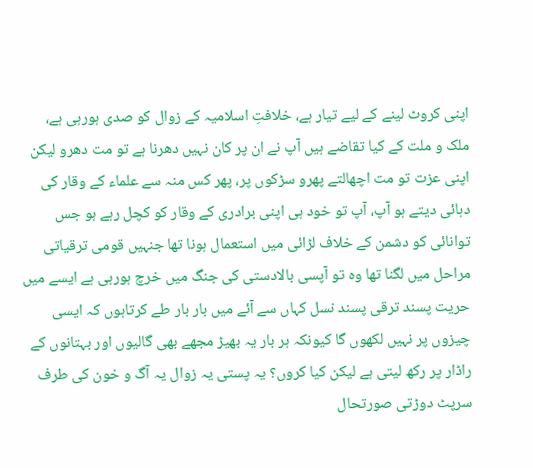اپنی کروٹ لینے کے لیے تیار ہے، خلافتِ اسلامیہ کے زوال کو صدی ہورہی ہے، ملک و ملت کے کیا تقاضے ہیں آپ نے ان پر کان نہیں دھرنا ہے تو مت دھرو لیکن اپنی عزت تو مت اچھالتے پھرو سڑکوں پر، پھر کس منہ سے علماء کے وقار کی دہائی دیتے ہو آپ، آپ تو خود ہی اپنی برادری کے وقار کو کچل رہے ہو جس توانائی کو دشمن کے خلاف لڑائی میں استعمال ہونا تھا جنہیں قومی ترقیاتی مراحل میں لگنا تھا وہ تو آپسی بالادستی کی جنگ میں خرچ ہورہی ہے ایسے میں حریت پسند ترقی پسند نسل کہاں سے آئے میں بار بار طے کرتاہوں کہ ایسی  چیزوں پر نہیں لکھوں گا کیونکہ ہر بار یہ بھیڑ مجھے بھی گالیوں اور بہتانوں کے راڈار پر رکھ لیتی ہے لیکن کیا کروں؟ یہ پستی یہ زوال یہ آگ و خون کی طرف سرپٹ دوڑتی صورتحال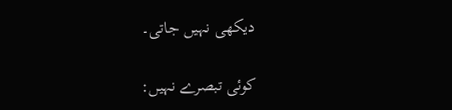دیکھی نہیں جاتی۔

کوئی تبصرے نہیں: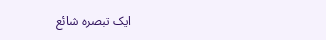ایک تبصرہ شائع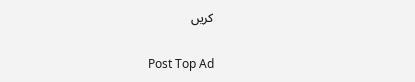کریں

Post Top Ad